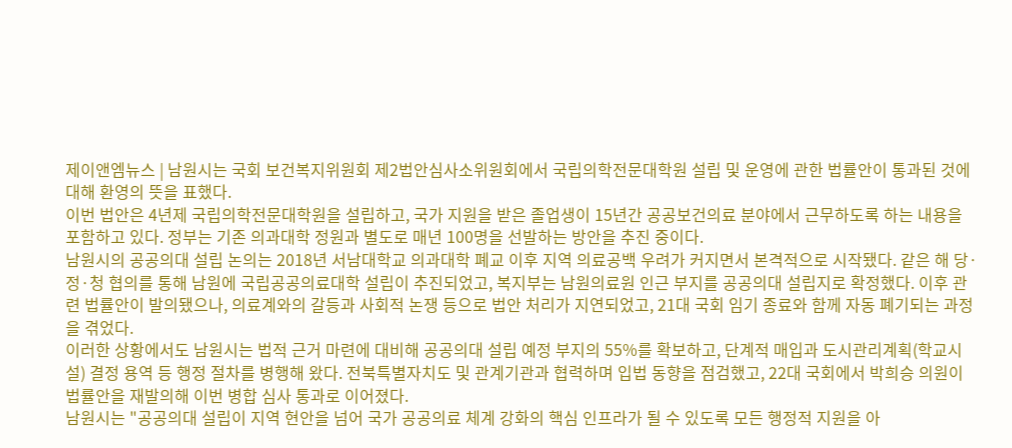제이앤엠뉴스 | 남원시는 국회 보건복지위원회 제2법안심사소위원회에서 국립의학전문대학원 설립 및 운영에 관한 법률안이 통과된 것에 대해 환영의 뜻을 표했다.
이번 법안은 4년제 국립의학전문대학원을 설립하고, 국가 지원을 받은 졸업생이 15년간 공공보건의료 분야에서 근무하도록 하는 내용을 포함하고 있다. 정부는 기존 의과대학 정원과 별도로 매년 100명을 선발하는 방안을 추진 중이다.
남원시의 공공의대 설립 논의는 2018년 서남대학교 의과대학 폐교 이후 지역 의료공백 우려가 커지면서 본격적으로 시작됐다. 같은 해 당·정·청 협의를 통해 남원에 국립공공의료대학 설립이 추진되었고, 복지부는 남원의료원 인근 부지를 공공의대 설립지로 확정했다. 이후 관련 법률안이 발의됐으나, 의료계와의 갈등과 사회적 논쟁 등으로 법안 처리가 지연되었고, 21대 국회 임기 종료와 함께 자동 폐기되는 과정을 겪었다.
이러한 상황에서도 남원시는 법적 근거 마련에 대비해 공공의대 설립 예정 부지의 55%를 확보하고, 단계적 매입과 도시관리계획(학교시설) 결정 용역 등 행정 절차를 병행해 왔다. 전북특별자치도 및 관계기관과 협력하며 입법 동향을 점검했고, 22대 국회에서 박희승 의원이 법률안을 재발의해 이번 병합 심사 통과로 이어졌다.
남원시는 "공공의대 설립이 지역 현안을 넘어 국가 공공의료 체계 강화의 핵심 인프라가 될 수 있도록 모든 행정적 지원을 아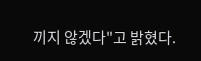끼지 않겠다"고 밝혔다.